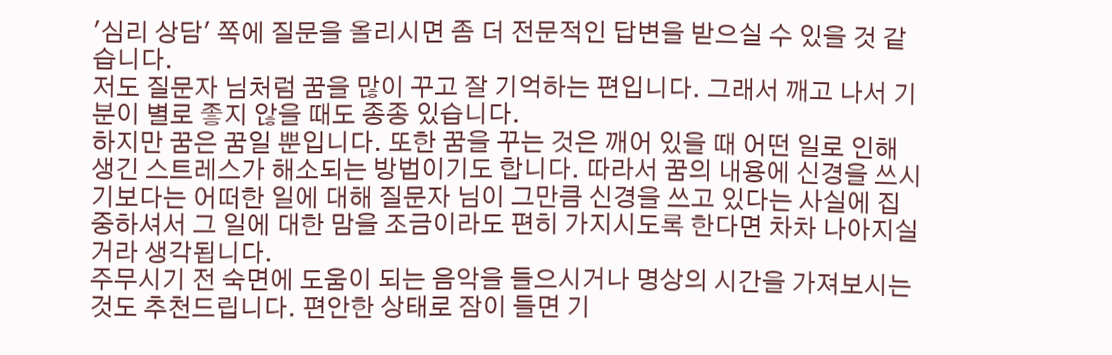'심리 상담' 쪽에 질문을 올리시면 좀 더 전문적인 답변을 받으실 수 있을 것 같습니다.
저도 질문자 님처럼 꿈을 많이 꾸고 잘 기억하는 편입니다. 그래서 깨고 나서 기분이 별로 좋지 않을 때도 종종 있습니다.
하지만 꿈은 꿈일 뿐입니다. 또한 꿈을 꾸는 것은 깨어 있을 때 어떤 일로 인해 생긴 스트레스가 해소되는 방법이기도 합니다. 따라서 꿈의 내용에 신경을 쓰시기보다는 어떠한 일에 대해 질문자 님이 그만큼 신경을 쓰고 있다는 사실에 집중하셔서 그 일에 대한 맘을 조금이라도 편히 가지시도록 한다면 차차 나아지실 거라 생각됩니다.
주무시기 전 숙면에 도움이 되는 음악을 들으시거나 명상의 시간을 가져보시는 것도 추천드립니다. 편안한 상태로 잠이 들면 기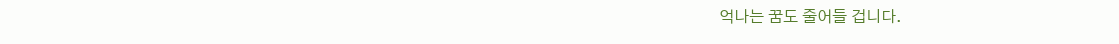억나는 꿈도 줄어들 겁니다.